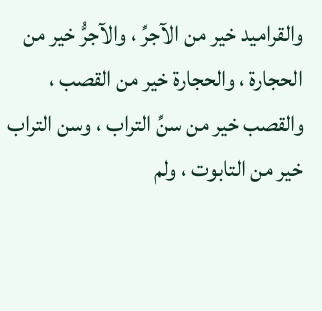والقراميد خير من الآجرِّ ، والآجرُّ خير من الحجارة ، والحجارة خير من القصب ، والقصب خير من سنِّ التراب ، وسن التراب خير من التابوت ، ولم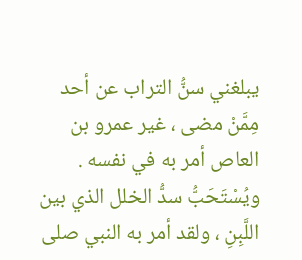يبلغني سنُّ التراب عن أحد مِمَّنْ مضى ، غير عمرو بن العاص أمر به في نفسه . ويُسْتَحَبُّ سدُّ الخلل الذي بين اللَّبِنِ ، ولقد أمر به النبي صلى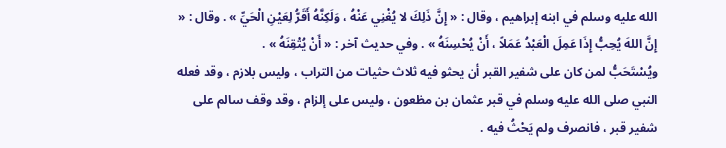الله عليه وسلم في ابنه إبراهيم ، وقال : « إِنَّ ذَلِكَ لا يُغْنِي عَنْهُ ، وَلَكِنَّهُ أَقَرُّ لِعَيْنِ الْحَيِّ » . وقال : « إِنَّ اللهَ يُحِبُّ إِذَا عَمِلَ الْعَبْدُ عَمَلاً ، أَنْ يُحْسِنَهُ » . وفي حديث آخر : « أَنْ يُتْقِنَهُ » .
ويُسْتَحَبُّ لمن كان على شفير القبر أن يحثو فيه ثلاث حثيات من التراب ، وليس بلازم ، وقد فعله النبي صلى الله عليه وسلم في قبر عثمان بن مظعون ، وليس على إلزام ، وقد وقف سالم على شفير قبر ، فانصرف ولم يَحْثُ فيه .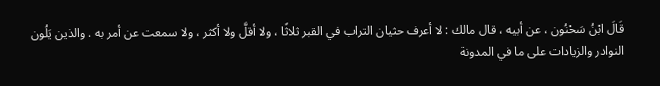قَالَ ابْنُ سَحْنُون ، عن أبيه ، قال مالك : لا أعرف حثيان التراب في القبر ثلاثًا ، ولا أقلَّ ولا أكثر ، ولا سمعت عن أمر به . والذين يَلُون
النوادر والزيادات على ما في المدونة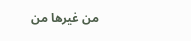من غيرها من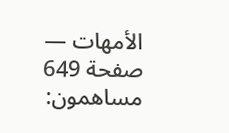الأمهات — صفحة 649
مساهمون: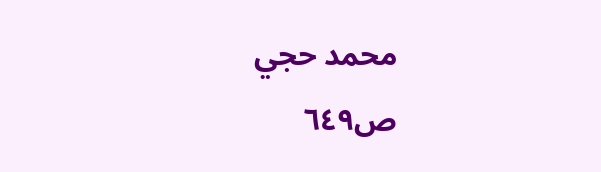محمد حجي
ص٦٤٩